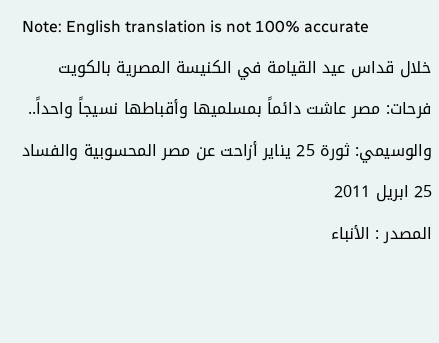Note: English translation is not 100% accurate
خلال قداس عيد القيامة في الكنيسة المصرية بالكويت
فرحات: مصر عاشت دائماً بمسلميها وأقباطها نسيجاً واحداً.. والوسيمي: ثورة 25 يناير أزاحت عن مصر المحسوبية والفساد
25 ابريل 2011
المصدر : الأنباء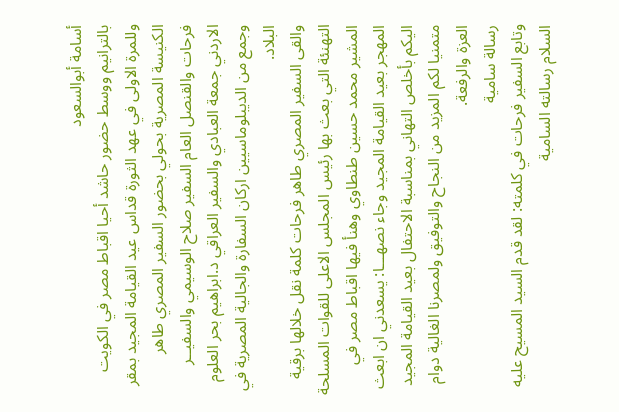أسامة أبوالسعود
بالترانيم ووسط حضور حاشد أحيا اقباط مصر في الكويت وللمرة الاولى في عهد الثورة قداس عيد القيامة المجيد بمقر الكنيسة المصرية بحولي بحضور السفير المصري طاهر فرحات والقنصل العام السفير صلاح الوسيمي والسفيــر الاردني جمعة العبادي والسفير العراقي د.ابراهيم بحر العلوم وجمع من الديبلوماسيين اركان السفارة والجالية المصرية في البلاد.
والقى السفير المصري طاهر فرحات كلمة نقل خلالها برقية التهنئة التي بعث بها رئيس المجلس الاعلى للقوات المسلحة المشير محمد حسين طنطاوي وهنأ فيها اقباط مصر في المهجر بعيد القيامة المجيد وجاء نصهـــا: يسعدني ان ابعث اليكم بأخلص التهاني بمناسبة الاحتفال بعيد القيامة المجيد متمنيا لكم المزيد من النجاح والتوفيق ولمصرنا الغالية دوام العزة والرفعة.
رسالة سامية
وتابع السفير فرحات في كلمته: لقد قدم السيد المسيح عليه السلام رسالته السامية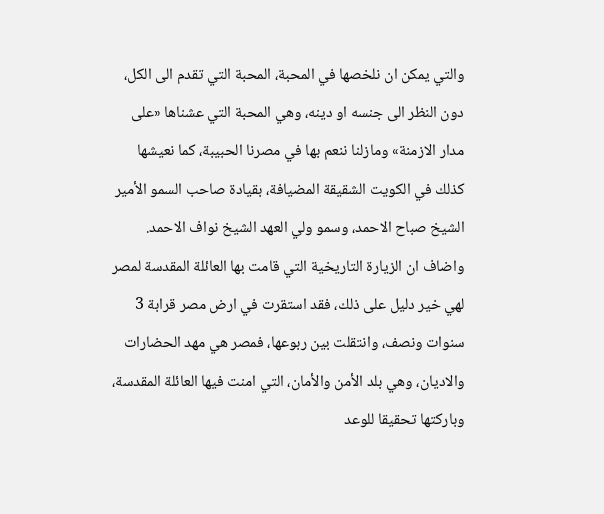والتي يمكن ان نلخصها في المحبة، المحبة التي تقدم الى الكل، دون النظر الى جنسه او دينه، وهي المحبة التي عشناها «على مدار الازمنة» ومازلنا ننعم بها في مصرنا الحبيبة، كما نعيشها كذلك في الكويت الشقيقة المضيافة، بقيادة صاحب السمو الأمير الشيخ صباح الاحمد، وسمو ولي العهد الشيخ نواف الاحمد.
واضاف ان الزيارة التاريخية التي قامت بها العائلة المقدسة لمصر لهي خير دليل على ذلك، فقد استقرت في ارض مصر قرابة 3 سنوات ونصف، وانتقلت بين ربوعها، فمصر هي مهد الحضارات والاديان، وهي بلد الأمن والأمان، التي امنت فيها العائلة المقدسة، وباركتها تحقيقا للوعد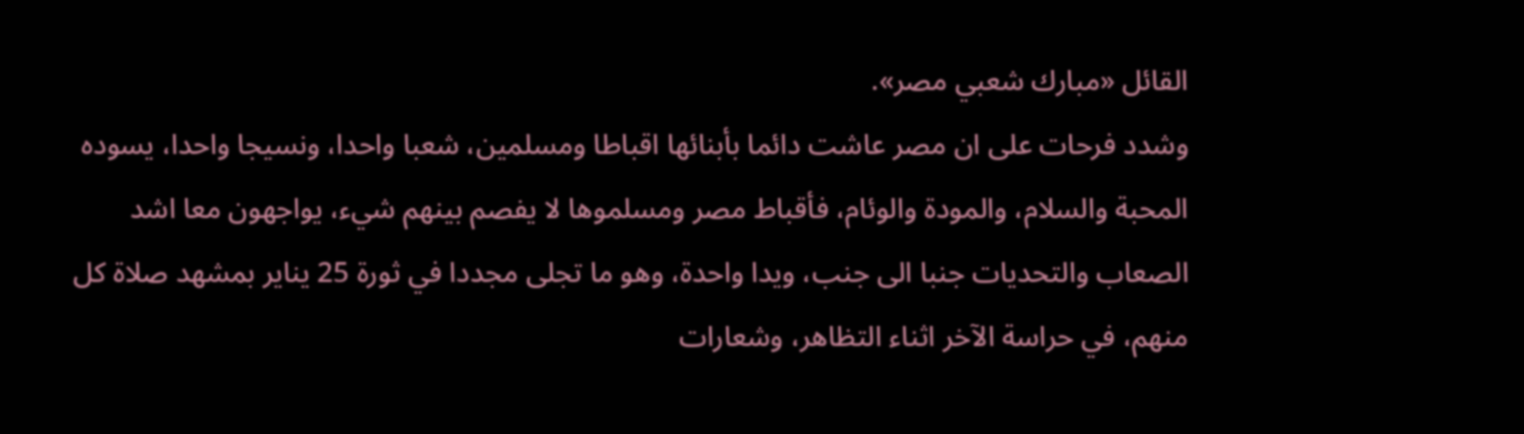القائل «مبارك شعبي مصر».
وشدد فرحات على ان مصر عاشت دائما بأبنائها اقباطا ومسلمين، شعبا واحدا، ونسيجا واحدا، يسوده المحبة والسلام، والمودة والوئام، فأقباط مصر ومسلموها لا يفصم بينهم شيء، يواجهون معا اشد الصعاب والتحديات جنبا الى جنب، ويدا واحدة، وهو ما تجلى مجددا في ثورة 25 يناير بمشهد صلاة كل منهم، في حراسة الآخر اثناء التظاهر، وشعارات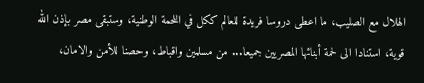الهلال مع الصليب، ما اعطى دروسا فريدة للعالم ككل في اللحمة الوطنية، وستبقى مصر بإذن الله قوية، استنادا الى لحمة أبنائها المصريين جميعا... من مسلمين واقباط، وحصنا للأمن والامان،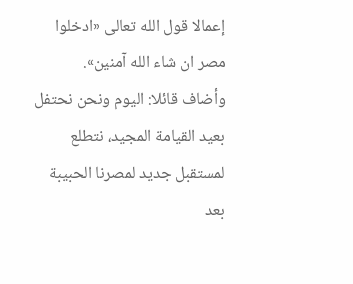إعمالا قول الله تعالى «ادخلوا مصر ان شاء الله آمنين».
وأضاف قائلا: اليوم ونحن نحتفل بعيد القيامة المجيد، نتطلع لمستقبل جديد لمصرنا الحبيبة بعد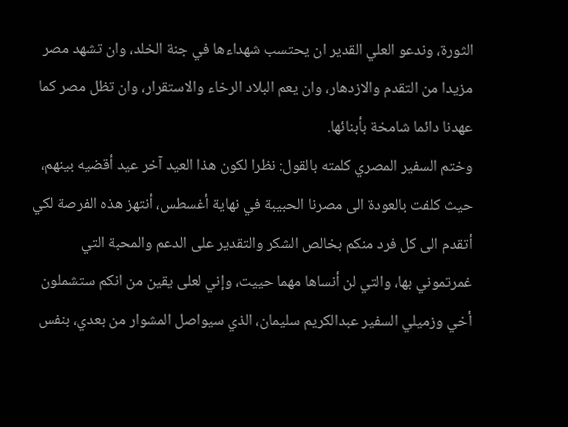الثورة، وندعو العلي القدير ان يحتسب شهداءها في جنة الخلد، وان تشهد مصر مزيدا من التقدم والازدهار، وان يعم البلاد الرخاء والاستقرار، وان تظل مصر كما عهدنا دائما شامخة بأبنائها.
وختم السفير المصري كلمته بالقول: نظرا لكون هذا العيد آخر عيد أقضيه بينهم، حيث كلفت بالعودة الى مصرنا الحبيبة في نهاية أغسطس، أنتهز هذه الفرصة لكي أتقدم الى كل فرد منكم بخالص الشكر والتقدير على الدعم والمحبة التي غمرتموني بها، والتي لن أنساها مهما حييت، وإني لعلى يقين من انكم ستشملون أخي وزميلي السفير عبدالكريم سليمان، الذي سيواصل المشوار من بعدي، بنفس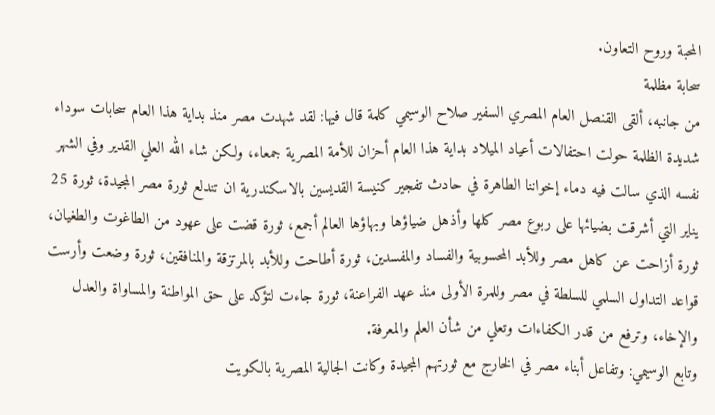المحبة وروح التعاون.
سحابة مظلمة
من جانبه، ألقى القنصل العام المصري السفير صلاح الوسيمي كلمة قال فيها: لقد شهدت مصر منذ بداية هذا العام سحابات سوداء شديدة الظلمة حولت احتفالات أعياد الميلاد بداية هذا العام أحزان للأمة المصرية جمعاء، ولكن شاء الله العلي القدير وفي الشهر نفسه الذي سالت فيه دماء إخواننا الطاهرة في حادث تفجير كنيسة القديسين بالاسكندرية ان تندلع ثورة مصر المجيدة، ثورة 25 يناير التي أشرقت بضيائها على ربوع مصر كلها وأذهل ضياؤها وبهاؤها العالم أجمع، ثورة قضت على عهود من الطاغوت والطغيان، ثورة أزاحت عن كاهل مصر وللأبد المحسوبية والفساد والمفسدين، ثورة أطاحت وللأبد بالمرتزقة والمنافقين، ثورة وضعت وأرست قواعد التداول السلمي للسلطة في مصر وللمرة الأولى منذ عهد الفراعنة، ثورة جاءت لتؤكد على حق المواطنة والمساواة والعدل والإخاء، وترفع من قدر الكفاءات وتعلي من شأن العلم والمعرفة.
وتابع الوسيمي: وتفاعل أبناء مصر في الخارج مع ثورتهم المجيدة وكانت الجالية المصرية بالكويت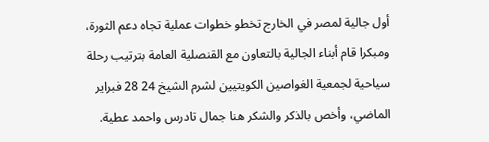أول جالية لمصر في الخارج تخطو خطوات عملية تجاه دعم الثورة، ومبكرا قام أبناء الجالية بالتعاون مع القنصلية العامة بترتيب رحلة سياحية لجمعية الغواصين الكويتيين لشرم الشيخ 24 28 فبراير الماضي، وأخص بالذكر والشكر هنا جمال تادرس واحمد عطية.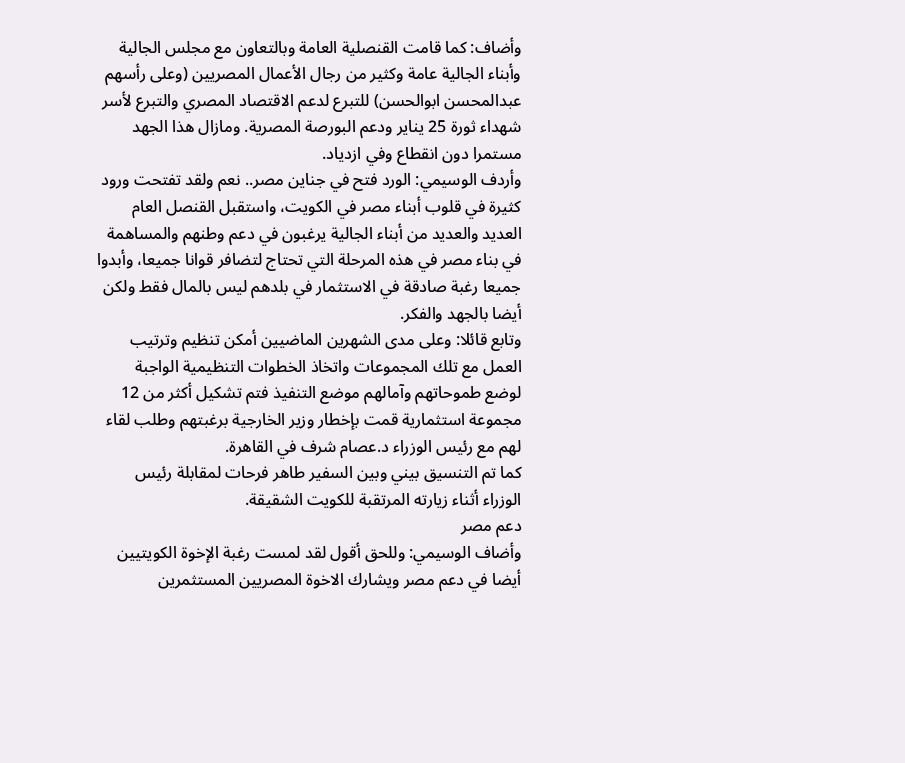وأضاف: كما قامت القنصلية العامة وبالتعاون مع مجلس الجالية وأبناء الجالية عامة وكثير من رجال الأعمال المصريين (وعلى رأسهم عبدالمحسن ابوالحسن) للتبرع لدعم الاقتصاد المصري والتبرع لأسر شهداء ثورة 25 يناير ودعم البورصة المصرية. ومازال هذا الجهد مستمرا دون انقطاع وفي ازدياد.
وأردف الوسيمي: الورد فتح في جناين مصر.. نعم ولقد تفتحت ورود كثيرة في قلوب أبناء مصر في الكويت، واستقبل القنصل العام العديد والعديد من أبناء الجالية يرغبون في دعم وطنهم والمساهمة في بناء مصر في هذه المرحلة التي تحتاج لتضافر قوانا جميعا، وأبدوا جميعا رغبة صادقة في الاستثمار في بلدهم ليس بالمال فقط ولكن أيضا بالجهد والفكر.
وتابع قائلا: وعلى مدى الشهرين الماضيين أمكن تنظيم وترتيب العمل مع تلك المجموعات واتخاذ الخطوات التنظيمية الواجبة لوضع طموحاتهم وآمالهم موضع التنفيذ فتم تشكيل أكثر من 12 مجموعة استثمارية قمت بإخطار وزير الخارجية برغبتهم وطلب لقاء لهم مع رئيس الوزراء د.عصام شرف في القاهرة.
كما تم التنسيق بيني وبين السفير طاهر فرحات لمقابلة رئيس الوزراء أثناء زيارته المرتقبة للكويت الشقيقة.
دعم مصر
وأضاف الوسيمي: وللحق أقول لقد لمست رغبة الإخوة الكويتيين أيضا في دعم مصر ويشارك الاخوة المصريين المستثمرين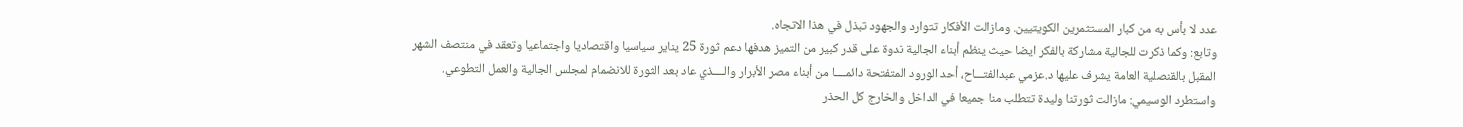عدد لا بأس به من كبار المستثمرين الكويتيين. ومازالت الأفكار تتوارد والجهود تبذل في هذا الاتجاه.
وتابع: وكما ذكرت للجالية مشاركة بالفكر ايضا حيث ينظم أبناء الجالية ندوة على قدر كبير من التميز هدفها دعم ثورة 25 يناير سياسيا واقتصاديا واجتماعيا وتعقد في منتصف الشهر المقبل بالقنصلية العامة يشرف عليها د.عزمي عبدالفتـــاح، أحد الورود المتفتحة دائمــــا من أبناء مصر الأبرار والــــذي عاد بعد الثورة للانضمام لمجلس الجالية والعمل التطوعي.
واستطرد الوسيمي: مازالت ثورتنا وليدة تتطلب منا جميعا في الداخل والخارج كل الحذر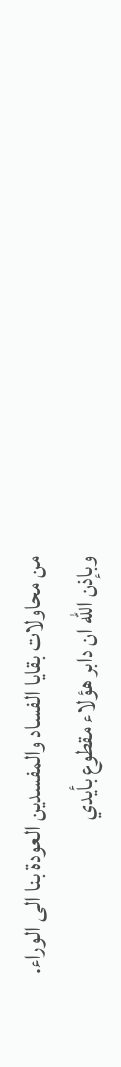من محاولات بقايا الفساد والمفسدين العودة بنا الى الوراء.
وبإذن الله ان دابر هؤلاء مقطوع بأيدي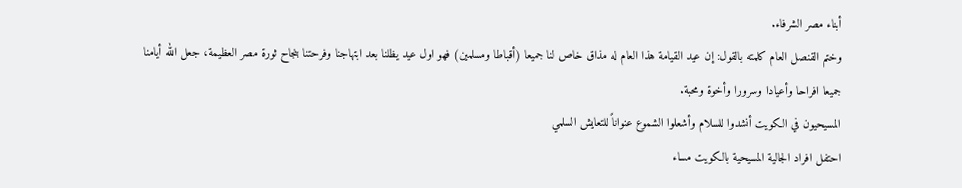أبناء مصر الشرفاء.
وختم القنصل العام كلمته بالقول: إن عيد القيامة هذا العام له مذاق خاص لنا جميعا (أقباطا ومسلمين) فهو اول عيد يظلنا بعد ابتهاجنا وفرحتنا بنجاح ثورة مصر العظيمة، جعل الله أيامنا جميعا افراحا وأعيادا وسرورا وأخوة ومحبة.
المسيحيون في الكويت أنشدوا للسلام وأشعلوا الشموع عنواناً للتعايش السلمي
احتفل افراد الجالية المسيحية بالكويت مساء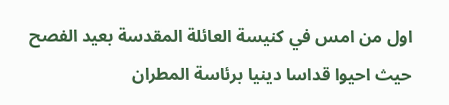اول من امس في كنيسة العائلة المقدسة بعيد الفصح حيث احيوا قداسا دينيا برئاسة المطران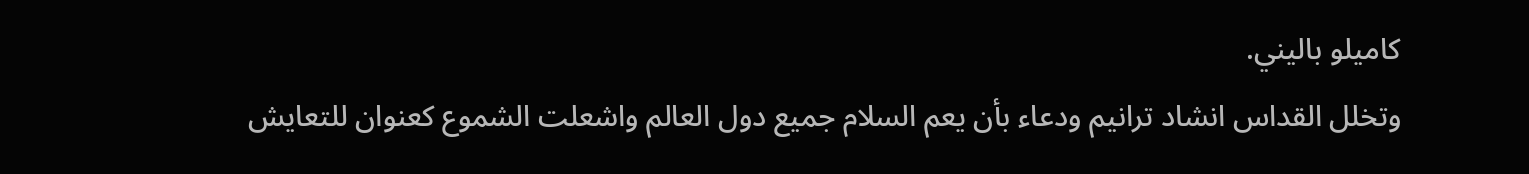كاميلو باليني.
وتخلل القداس انشاد ترانيم ودعاء بأن يعم السلام جميع دول العالم واشعلت الشموع كعنوان للتعايش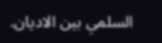السلمي بين الاديان.